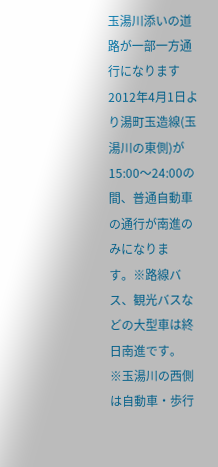玉湯川添いの道路が一部一方通行になります
2012年4月1日より湯町玉造線(玉湯川の東側)が15:00〜24:00の間、普通自動車の通行が南進のみになります。※路線バス、観光バスなどの大型車は終日南進です。
※玉湯川の西側は自動車・歩行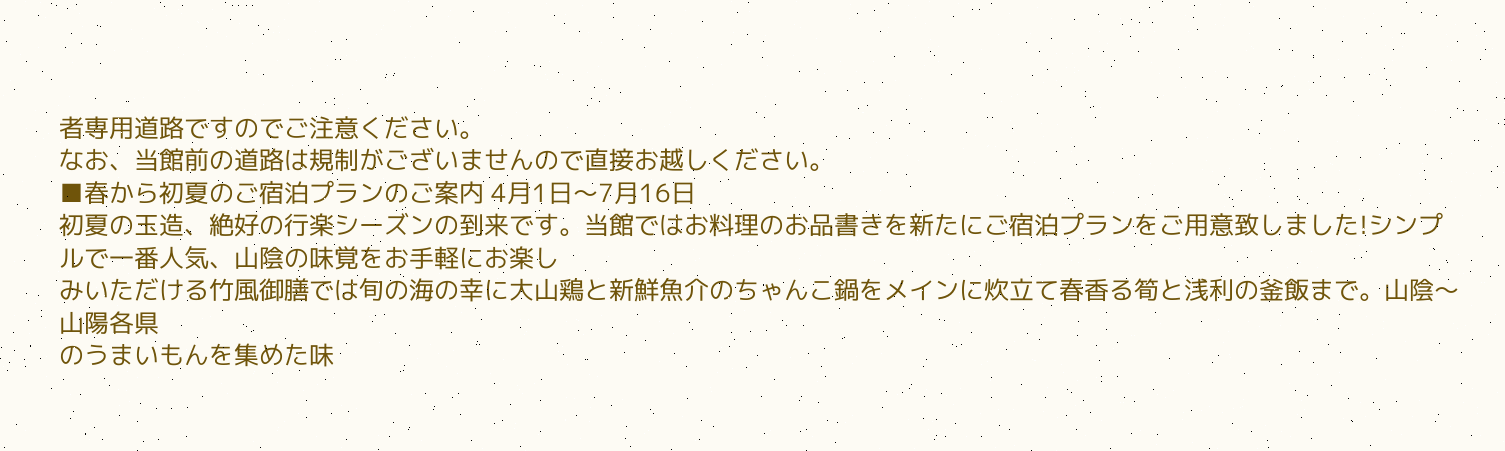者専用道路ですのでご注意ください。
なお、当館前の道路は規制がございませんので直接お越しください。
■春から初夏のご宿泊プランのご案内 4月1日〜7月16日
初夏の玉造、絶好の行楽シーズンの到来です。当館ではお料理のお品書きを新たにご宿泊プランをご用意致しました!シンプルで一番人気、山陰の味覚をお手軽にお楽し
みいただける竹風御膳では旬の海の幸に大山鶏と新鮮魚介のちゃんこ鍋をメインに炊立て春香る筍と浅利の釜飯まで。山陰〜山陽各県
のうまいもんを集めた味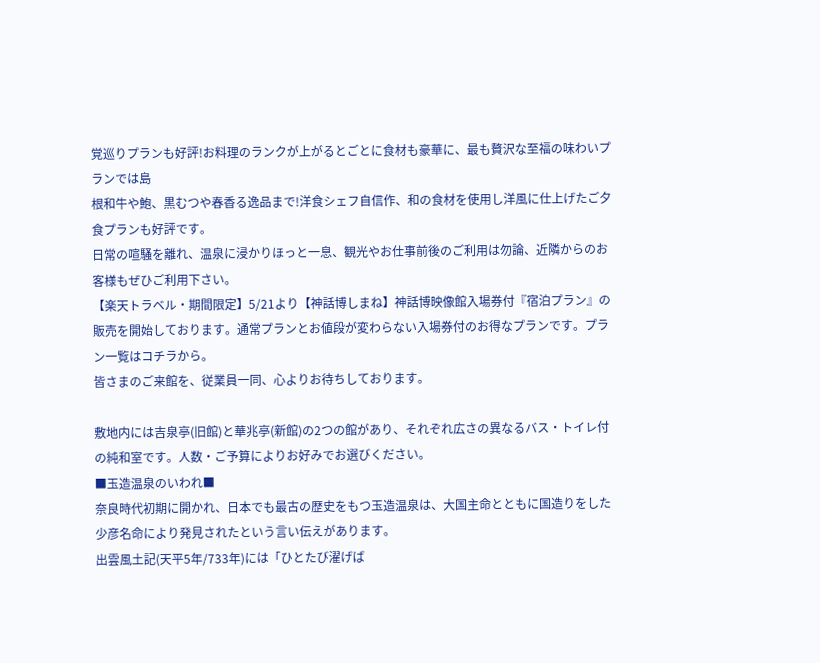覚巡りプランも好評!お料理のランクが上がるとごとに食材も豪華に、最も贅沢な至福の味わいプランでは島
根和牛や鮑、黒むつや春香る逸品まで!洋食シェフ自信作、和の食材を使用し洋風に仕上げたご夕食プランも好評です。
日常の喧騒を離れ、温泉に浸かりほっと一息、観光やお仕事前後のご利用は勿論、近隣からのお客様もぜひご利用下さい。
【楽天トラベル・期間限定】5/21より【神話博しまね】神話博映像館入場券付『宿泊プラン』の販売を開始しております。通常プランとお値段が変わらない入場券付のお得なプランです。プラン一覧はコチラから。
皆さまのご来館を、従業員一同、心よりお待ちしております。

敷地内には吉泉亭(旧館)と華兆亭(新館)の2つの館があり、それぞれ広さの異なるバス・トイレ付の純和室です。人数・ご予算によりお好みでお選びください。
■玉造温泉のいわれ■
奈良時代初期に開かれ、日本でも最古の歴史をもつ玉造温泉は、大国主命とともに国造りをした少彦名命により発見されたという言い伝えがあります。
出雲風土記(天平5年/733年)には「ひとたび濯げば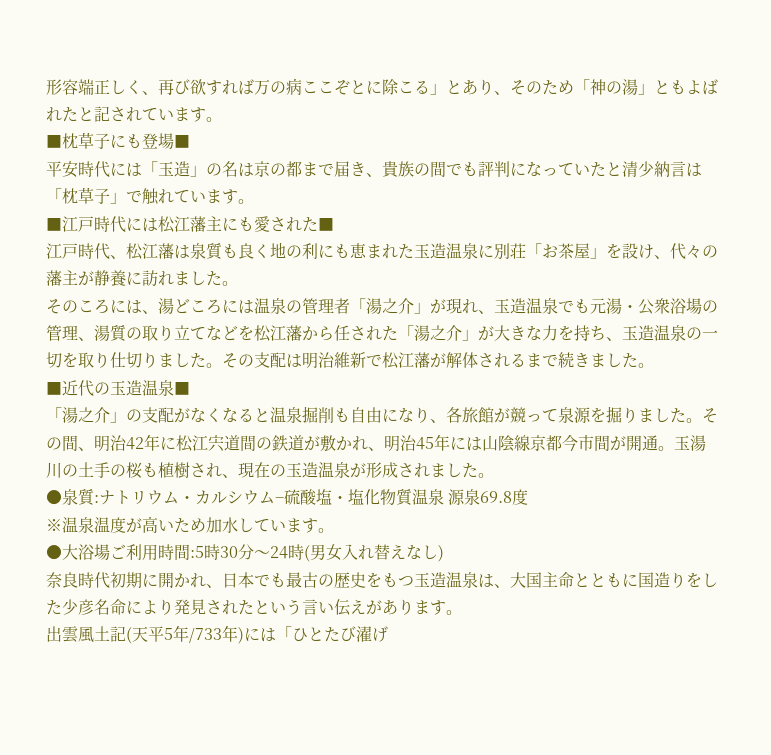形容端正しく、再び欲すれば万の病ここぞとに除こる」とあり、そのため「神の湯」ともよばれたと記されています。
■枕草子にも登場■
平安時代には「玉造」の名は京の都まで届き、貴族の間でも評判になっていたと清少納言は「枕草子」で触れています。
■江戸時代には松江藩主にも愛された■
江戸時代、松江藩は泉質も良く地の利にも恵まれた玉造温泉に別荘「お茶屋」を設け、代々の藩主が静養に訪れました。
そのころには、湯どころには温泉の管理者「湯之介」が現れ、玉造温泉でも元湯・公衆浴場の管理、湯質の取り立てなどを松江藩から任された「湯之介」が大きな力を持ち、玉造温泉の一切を取り仕切りました。その支配は明治維新で松江藩が解体されるまで続きました。
■近代の玉造温泉■
「湯之介」の支配がなくなると温泉掘削も自由になり、各旅館が競って泉源を掘りました。その間、明治42年に松江宍道間の鉄道が敷かれ、明治45年には山陰線京都今市間が開通。玉湯川の土手の桜も植樹され、現在の玉造温泉が形成されました。
●泉質:ナトリウム・カルシウム−硫酸塩・塩化物質温泉 源泉69.8度
※温泉温度が高いため加水しています。
●大浴場ご利用時間:5時30分〜24時(男女入れ替えなし)
奈良時代初期に開かれ、日本でも最古の歴史をもつ玉造温泉は、大国主命とともに国造りをした少彦名命により発見されたという言い伝えがあります。
出雲風土記(天平5年/733年)には「ひとたび濯げ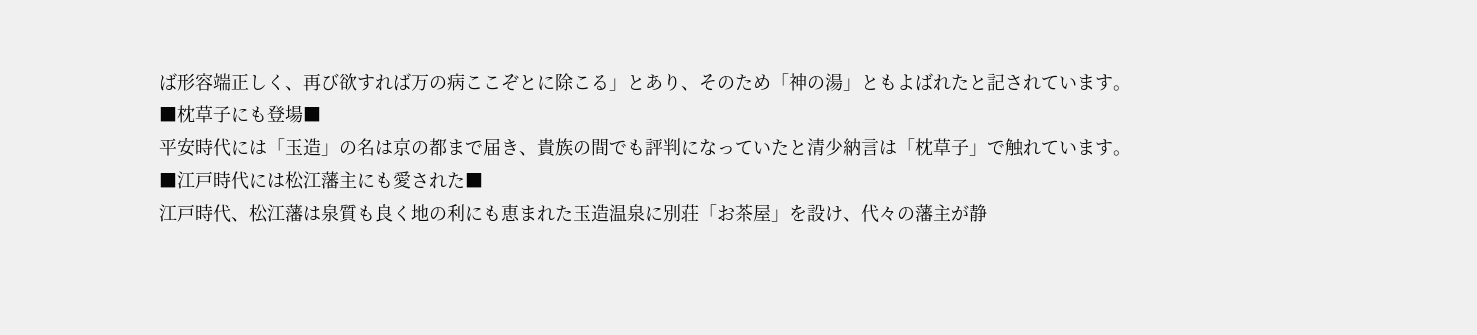ば形容端正しく、再び欲すれば万の病ここぞとに除こる」とあり、そのため「神の湯」ともよばれたと記されています。
■枕草子にも登場■
平安時代には「玉造」の名は京の都まで届き、貴族の間でも評判になっていたと清少納言は「枕草子」で触れています。
■江戸時代には松江藩主にも愛された■
江戸時代、松江藩は泉質も良く地の利にも恵まれた玉造温泉に別荘「お茶屋」を設け、代々の藩主が静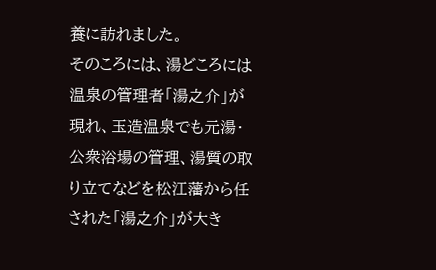養に訪れました。
そのころには、湯どころには温泉の管理者「湯之介」が現れ、玉造温泉でも元湯・公衆浴場の管理、湯質の取り立てなどを松江藩から任された「湯之介」が大き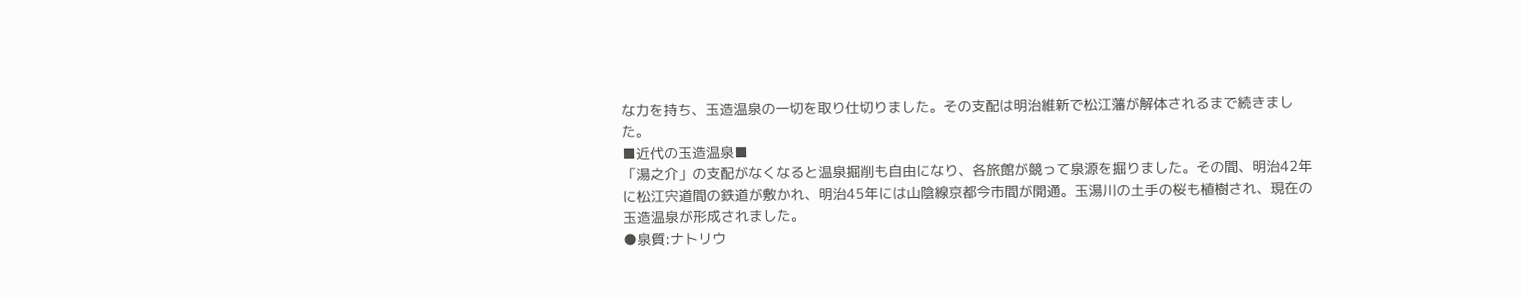な力を持ち、玉造温泉の一切を取り仕切りました。その支配は明治維新で松江藩が解体されるまで続きました。
■近代の玉造温泉■
「湯之介」の支配がなくなると温泉掘削も自由になり、各旅館が競って泉源を掘りました。その間、明治42年に松江宍道間の鉄道が敷かれ、明治45年には山陰線京都今市間が開通。玉湯川の土手の桜も植樹され、現在の玉造温泉が形成されました。
●泉質:ナトリウ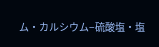ム・カルシウム−硫酸塩・塩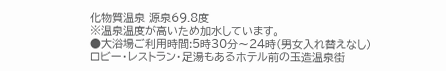化物質温泉 源泉69.8度
※温泉温度が高いため加水しています。
●大浴場ご利用時間:5時30分〜24時(男女入れ替えなし)
ロビー・レストラン・足湯もあるホテル前の玉造温泉街